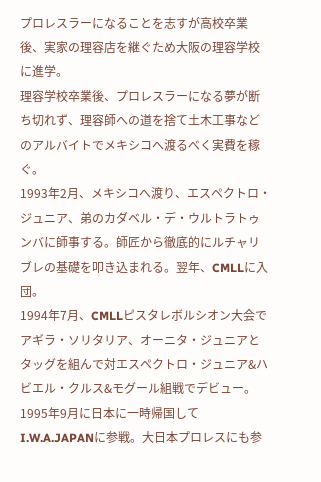プロレスラーになることを志すが高校卒業後、実家の理容店を継ぐため大阪の理容学校に進学。
理容学校卒業後、プロレスラーになる夢が断ち切れず、理容師への道を捨て土木工事などのアルバイトでメキシコへ渡るべく実費を稼ぐ。
1993年2月、メキシコへ渡り、エスペクトロ・ジュニア、弟のカダベル・デ・ウルトラトゥンバに師事する。師匠から徹底的にルチャリブレの基礎を叩き込まれる。翌年、CMLLに入団。
1994年7月、CMLLピスタレボルシオン大会でアギラ・ソリタリア、オーニタ・ジュニアとタッグを組んで対エスペクトロ・ジュニア&ハビエル・クルス&モグール組戦でデビュー。
1995年9月に日本に一時帰国してI.W.A.JAPANに参戦。大日本プロレスにも参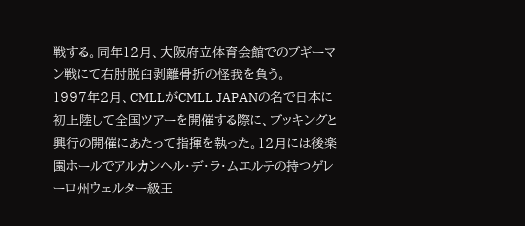戦する。同年12月、大阪府立体育会館でのブギーマン戦にて右肘脱臼剥離骨折の怪我を負う。
1997年2月、CMLLがCMLL JAPANの名で日本に初上陸して全国ツアーを開催する際に、ブッキングと興行の開催にあたって指揮を執った。12月には後楽園ホールでアルカンヘル・デ・ラ・ムエルテの持つゲレーロ州ウェルター級王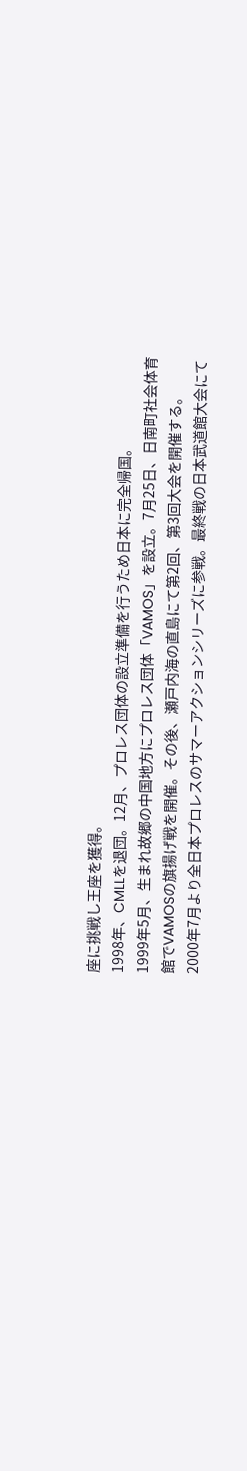座に挑戦し王座を獲得。
1998年、CMLLを退団。12月、プロレス団体の設立準備を行うため日本に完全帰国。
1999年5月、生まれ故郷の中国地方にプロレス団体「VAMOS」を設立。7月25日、日南町社会体育館でVAMOSの旗揚げ戦を開催。その後、瀬戸内海の直島にて第2回、第3回大会を開催する。
2000年7月より全日本プロレスのサマーアクションシリーズに参戦。最終戦の日本武道館大会にて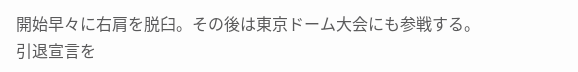開始早々に右肩を脱臼。その後は東京ドーム大会にも参戦する。
引退宣言を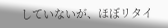していないが、ほぼリタイ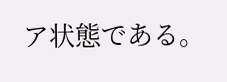ア状態である。